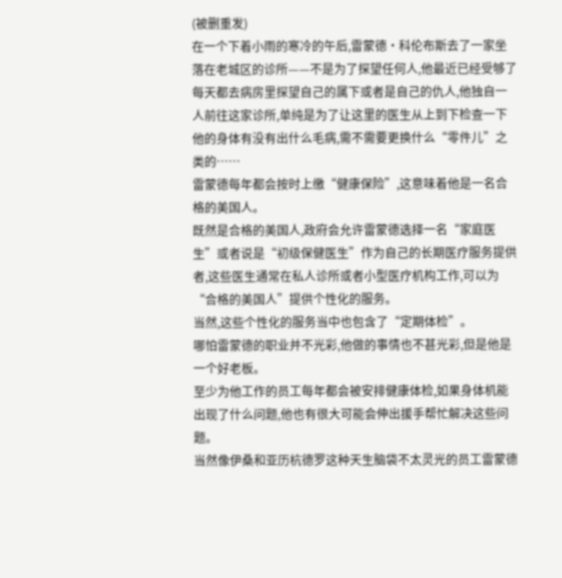(被删重发)
在一个下着小雨的寒冷的午后,雷蒙德·科伦布斯去了一家坐落在老城区的诊所——不是为了探望任何人,他最近已经受够了每天都去病房里探望自己的属下或者是自己的仇人,他独自一人前往这家诊所,单纯是为了让这里的医生从上到下检查一下他的身体有没有出什么毛病,需不需要更换什么“零件儿”之类的……
雷蒙德每年都会按时上缴“健康保险”,这意味着他是一名合格的美国人。
既然是合格的美国人,政府会允许雷蒙德选择一名“家庭医生”或者说是“初级保健医生”作为自己的长期医疗服务提供者,这些医生通常在私人诊所或者小型医疗机构工作,可以为“合格的美国人”提供个性化的服务。
当然,这些个性化的服务当中也包含了“定期体检”。
哪怕雷蒙德的职业并不光彩,他做的事情也不甚光彩,但是他是一个好老板。
至少为他工作的员工每年都会被安排健康体检,如果身体机能出现了什么问题,他也有很大可能会伸出援手帮忙解决这些问题。
当然像伊桑和亚历杭德罗这种天生脑袋不太灵光的员工雷蒙德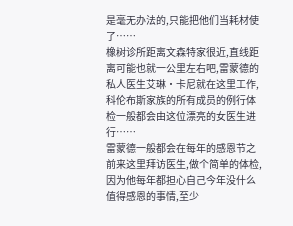是毫无办法的,只能把他们当耗材使了……
橡树诊所距离文森特家很近,直线距离可能也就一公里左右吧,雷蒙德的私人医生艾琳·卡尼就在这里工作,科伦布斯家族的所有成员的例行体检一般都会由这位漂亮的女医生进行……
雷蒙德一般都会在每年的感恩节之前来这里拜访医生,做个简单的体检,因为他每年都担心自己今年没什么值得感恩的事情,至少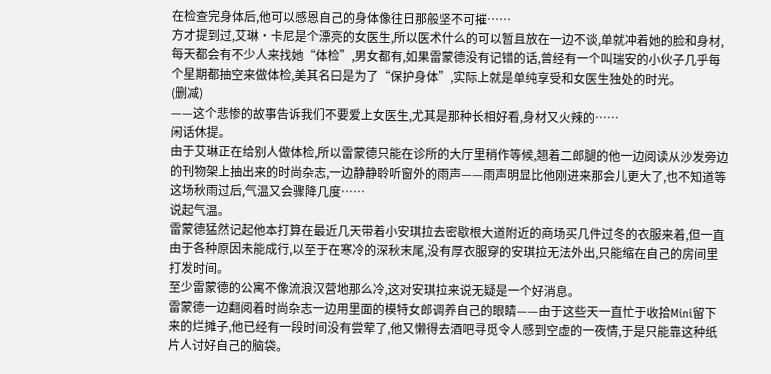在检查完身体后,他可以感恩自己的身体像往日那般坚不可摧……
方才提到过,艾琳·卡尼是个漂亮的女医生,所以医术什么的可以暂且放在一边不谈,单就冲着她的脸和身材,每天都会有不少人来找她“体检”,男女都有,如果雷蒙德没有记错的话,曾经有一个叫瑞安的小伙子几乎每个星期都抽空来做体检,美其名曰是为了“保护身体”,实际上就是单纯享受和女医生独处的时光。
(删减)
——这个悲惨的故事告诉我们不要爱上女医生,尤其是那种长相好看,身材又火辣的……
闲话休提。
由于艾琳正在给别人做体检,所以雷蒙德只能在诊所的大厅里稍作等候,翘着二郎腿的他一边阅读从沙发旁边的刊物架上抽出来的时尚杂志,一边静静聆听窗外的雨声——雨声明显比他刚进来那会儿更大了,也不知道等这场秋雨过后,气温又会骤降几度……
说起气温。
雷蒙德猛然记起他本打算在最近几天带着小安琪拉去密歇根大道附近的商场买几件过冬的衣服来着,但一直由于各种原因未能成行,以至于在寒冷的深秋末尾,没有厚衣服穿的安琪拉无法外出,只能缩在自己的房间里打发时间。
至少雷蒙德的公寓不像流浪汉营地那么冷,这对安琪拉来说无疑是一个好消息。
雷蒙德一边翻阅着时尚杂志一边用里面的模特女郎调养自己的眼睛——由于这些天一直忙于收拾Mini留下来的烂摊子,他已经有一段时间没有尝荤了,他又懒得去酒吧寻觅令人感到空虚的一夜情,于是只能靠这种纸片人讨好自己的脑袋。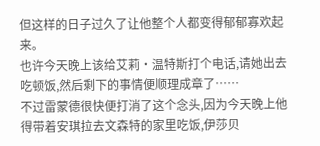但这样的日子过久了让他整个人都变得郁郁寡欢起来。
也许今天晚上该给艾莉·温特斯打个电话,请她出去吃顿饭,然后剩下的事情便顺理成章了……
不过雷蒙德很快便打消了这个念头,因为今天晚上他得带着安琪拉去文森特的家里吃饭,伊莎贝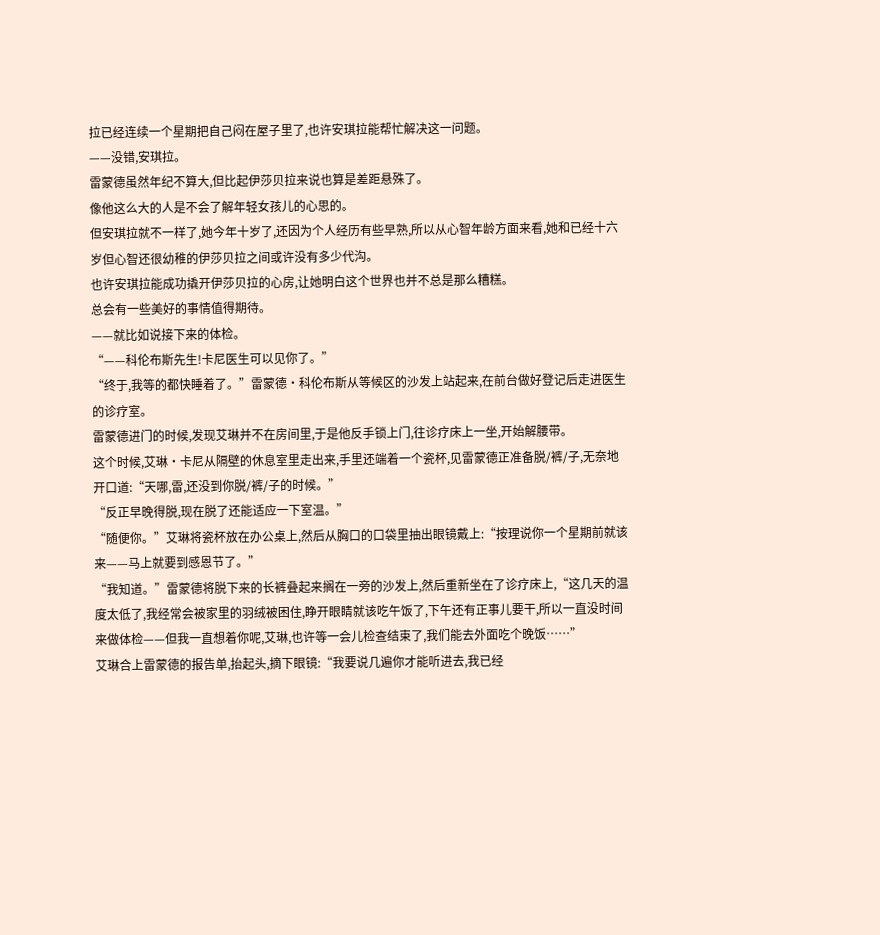拉已经连续一个星期把自己闷在屋子里了,也许安琪拉能帮忙解决这一问题。
——没错,安琪拉。
雷蒙德虽然年纪不算大,但比起伊莎贝拉来说也算是差距悬殊了。
像他这么大的人是不会了解年轻女孩儿的心思的。
但安琪拉就不一样了,她今年十岁了,还因为个人经历有些早熟,所以从心智年龄方面来看,她和已经十六岁但心智还很幼稚的伊莎贝拉之间或许没有多少代沟。
也许安琪拉能成功撬开伊莎贝拉的心房,让她明白这个世界也并不总是那么糟糕。
总会有一些美好的事情值得期待。
——就比如说接下来的体检。
“——科伦布斯先生!卡尼医生可以见你了。”
“终于,我等的都快睡着了。”雷蒙德·科伦布斯从等候区的沙发上站起来,在前台做好登记后走进医生的诊疗室。
雷蒙德进门的时候,发现艾琳并不在房间里,于是他反手锁上门,往诊疗床上一坐,开始解腰带。
这个时候,艾琳·卡尼从隔壁的休息室里走出来,手里还端着一个瓷杯,见雷蒙德正准备脱/裤/子,无奈地开口道:“天哪,雷,还没到你脱/裤/子的时候。”
“反正早晚得脱,现在脱了还能适应一下室温。”
“随便你。”艾琳将瓷杯放在办公桌上,然后从胸口的口袋里抽出眼镜戴上:“按理说你一个星期前就该来——马上就要到感恩节了。”
“我知道。”雷蒙德将脱下来的长裤叠起来搁在一旁的沙发上,然后重新坐在了诊疗床上,“这几天的温度太低了,我经常会被家里的羽绒被困住,睁开眼睛就该吃午饭了,下午还有正事儿要干,所以一直没时间来做体检——但我一直想着你呢,艾琳,也许等一会儿检查结束了,我们能去外面吃个晚饭……”
艾琳合上雷蒙德的报告单,抬起头,摘下眼镜:“我要说几遍你才能听进去,我已经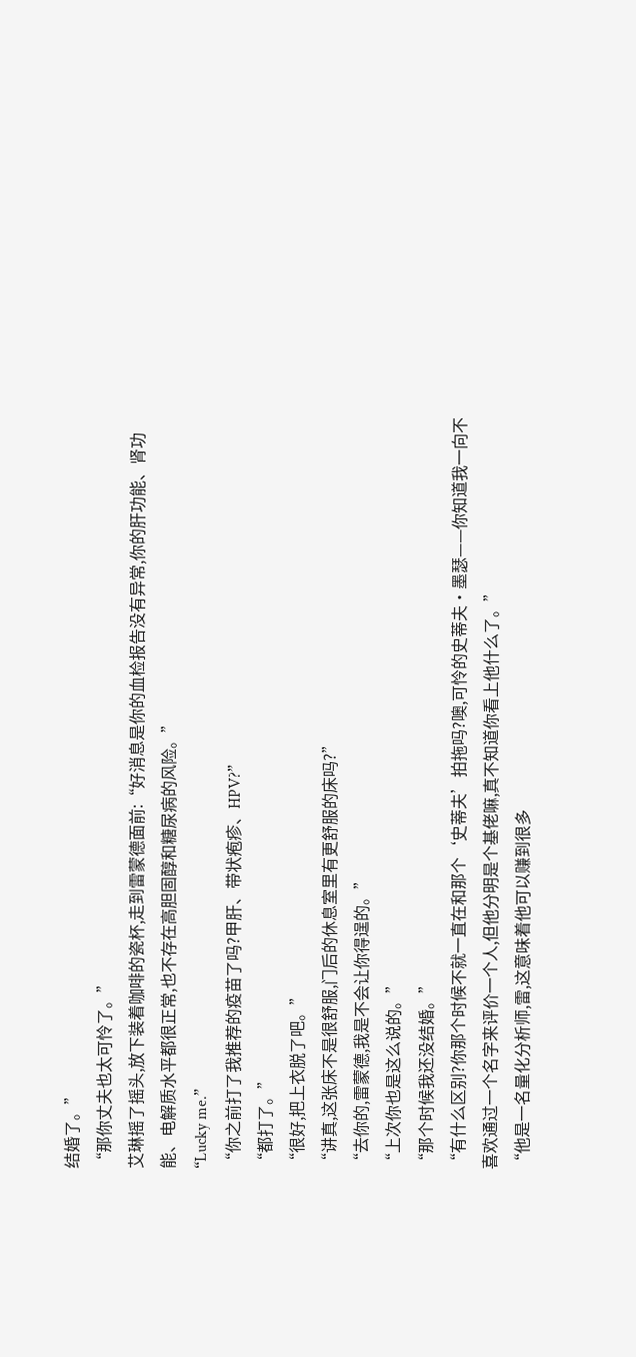结婚了。”
“那你丈夫也太可怜了。”
艾琳摇了摇头,放下装着咖啡的瓷杯,走到雷蒙德面前:“好消息是你的血检报告没有异常,你的肝功能、肾功能、电解质水平都很正常,也不存在高胆固醇和糖尿病的风险。”
“Lucky me.”
“你之前打了我推荐的疫苗了吗?甲肝、带状疱疹、HPV?”
“都打了。”
“很好,把上衣脱了吧。”
“讲真,这张床不是很舒服,门后的休息室里有更舒服的床吗?”
“去你的,雷蒙德,我是不会让你得逞的。”
“上次你也是这么说的。”
“那个时候我还没结婚。”
“有什么区别?你那个时候不就一直在和那个‘史蒂夫’拍拖吗?噢,可怜的史蒂夫·墨瑟——你知道我一向不喜欢通过一个名字来评价一个人,但他分明是个基佬嘛,真不知道你看上他什么了。”
“他是一名量化分析师,雷,这意味着他可以赚到很多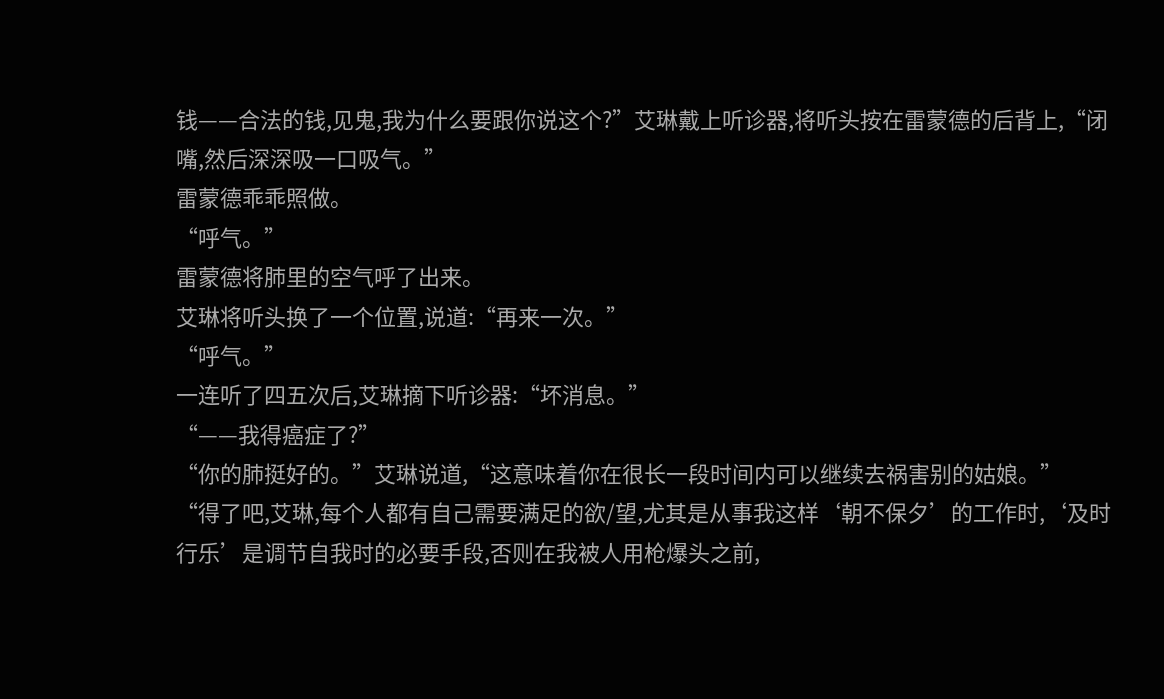钱——合法的钱,见鬼,我为什么要跟你说这个?”艾琳戴上听诊器,将听头按在雷蒙德的后背上,“闭嘴,然后深深吸一口吸气。”
雷蒙德乖乖照做。
“呼气。”
雷蒙德将肺里的空气呼了出来。
艾琳将听头换了一个位置,说道:“再来一次。”
“呼气。”
一连听了四五次后,艾琳摘下听诊器:“坏消息。”
“——我得癌症了?”
“你的肺挺好的。”艾琳说道,“这意味着你在很长一段时间内可以继续去祸害别的姑娘。”
“得了吧,艾琳,每个人都有自己需要满足的欲/望,尤其是从事我这样‘朝不保夕’的工作时,‘及时行乐’是调节自我时的必要手段,否则在我被人用枪爆头之前,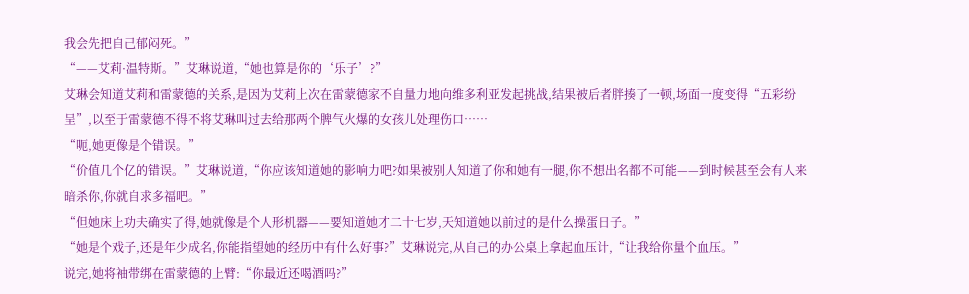我会先把自己郁闷死。”
“——艾莉·温特斯。”艾琳说道,“她也算是你的‘乐子’?”
艾琳会知道艾莉和雷蒙德的关系,是因为艾莉上次在雷蒙德家不自量力地向维多利亚发起挑战,结果被后者胖揍了一顿,场面一度变得“五彩纷呈”,以至于雷蒙德不得不将艾琳叫过去给那两个脾气火爆的女孩儿处理伤口……
“呃,她更像是个错误。”
“价值几个亿的错误。”艾琳说道,“你应该知道她的影响力吧?如果被别人知道了你和她有一腿,你不想出名都不可能——到时候甚至会有人来暗杀你,你就自求多福吧。”
“但她床上功夫确实了得,她就像是个人形机器——要知道她才二十七岁,天知道她以前过的是什么操蛋日子。”
“她是个戏子,还是年少成名,你能指望她的经历中有什么好事?”艾琳说完,从自己的办公桌上拿起血压计,“让我给你量个血压。”
说完,她将袖带绑在雷蒙德的上臂:“你最近还喝酒吗?”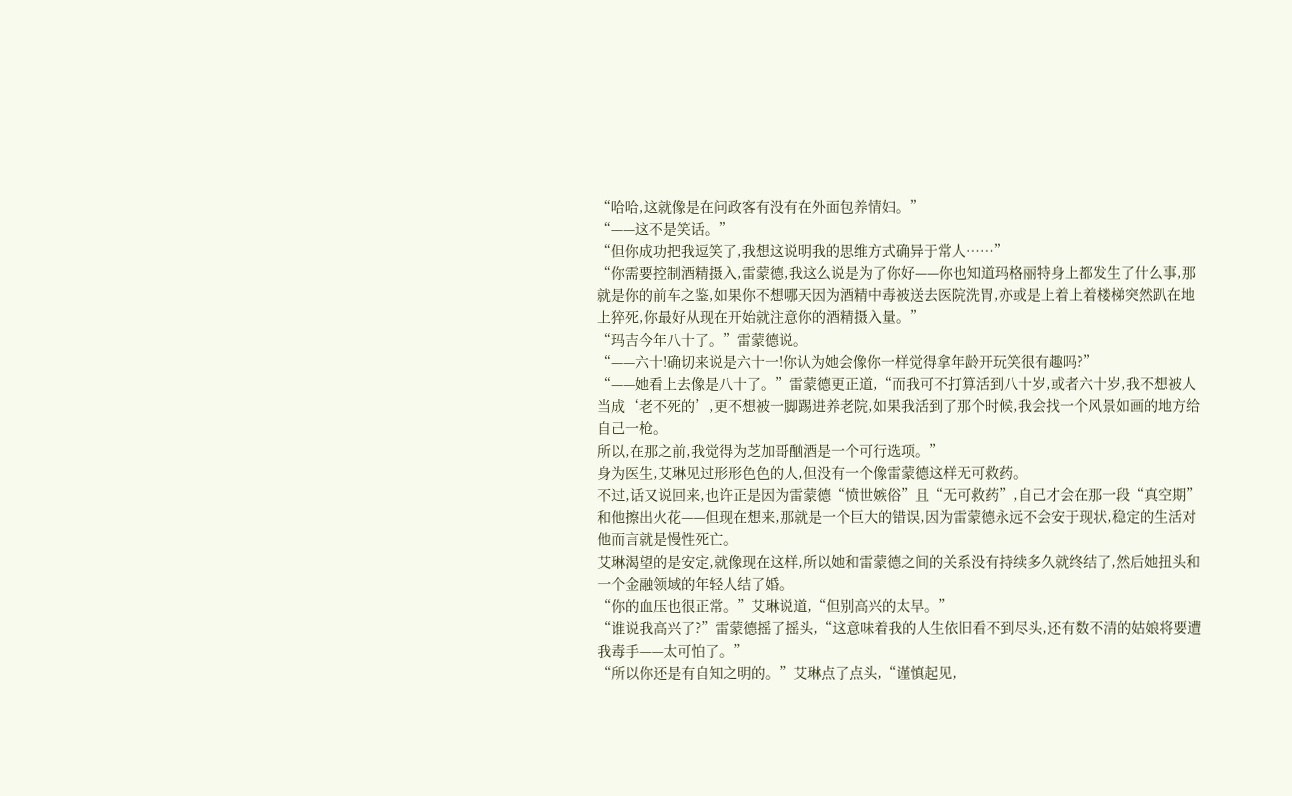“哈哈,这就像是在问政客有没有在外面包养情妇。”
“——这不是笑话。”
“但你成功把我逗笑了,我想这说明我的思维方式确异于常人……”
“你需要控制酒精摄入,雷蒙德,我这么说是为了你好——你也知道玛格丽特身上都发生了什么事,那就是你的前车之鉴,如果你不想哪天因为酒精中毒被送去医院洗胃,亦或是上着上着楼梯突然趴在地上猝死,你最好从现在开始就注意你的酒精摄入量。”
“玛吉今年八十了。”雷蒙德说。
“——六十!确切来说是六十一!你认为她会像你一样觉得拿年龄开玩笑很有趣吗?”
“——她看上去像是八十了。”雷蒙德更正道,“而我可不打算活到八十岁,或者六十岁,我不想被人当成‘老不死的’,更不想被一脚踢进养老院,如果我活到了那个时候,我会找一个风景如画的地方给自己一枪。
所以,在那之前,我觉得为芝加哥酗酒是一个可行选项。”
身为医生,艾琳见过形形色色的人,但没有一个像雷蒙德这样无可救药。
不过,话又说回来,也许正是因为雷蒙德“愤世嫉俗”且“无可救药”,自己才会在那一段“真空期”和他擦出火花——但现在想来,那就是一个巨大的错误,因为雷蒙德永远不会安于现状,稳定的生活对他而言就是慢性死亡。
艾琳渴望的是安定,就像现在这样,所以她和雷蒙德之间的关系没有持续多久就终结了,然后她扭头和一个金融领域的年轻人结了婚。
“你的血压也很正常。”艾琳说道,“但别高兴的太早。”
“谁说我高兴了?”雷蒙德摇了摇头,“这意味着我的人生依旧看不到尽头,还有数不清的姑娘将要遭我毒手——太可怕了。”
“所以你还是有自知之明的。”艾琳点了点头,“谨慎起见,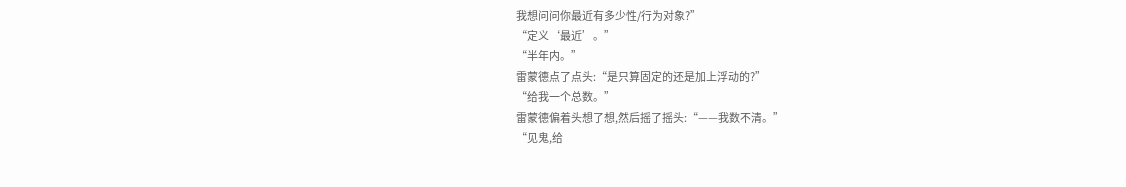我想问问你最近有多少性/行为对象?”
“定义‘最近’。”
“半年内。”
雷蒙德点了点头:“是只算固定的还是加上浮动的?”
“给我一个总数。”
雷蒙德偏着头想了想,然后摇了摇头:“——我数不清。”
“见鬼,给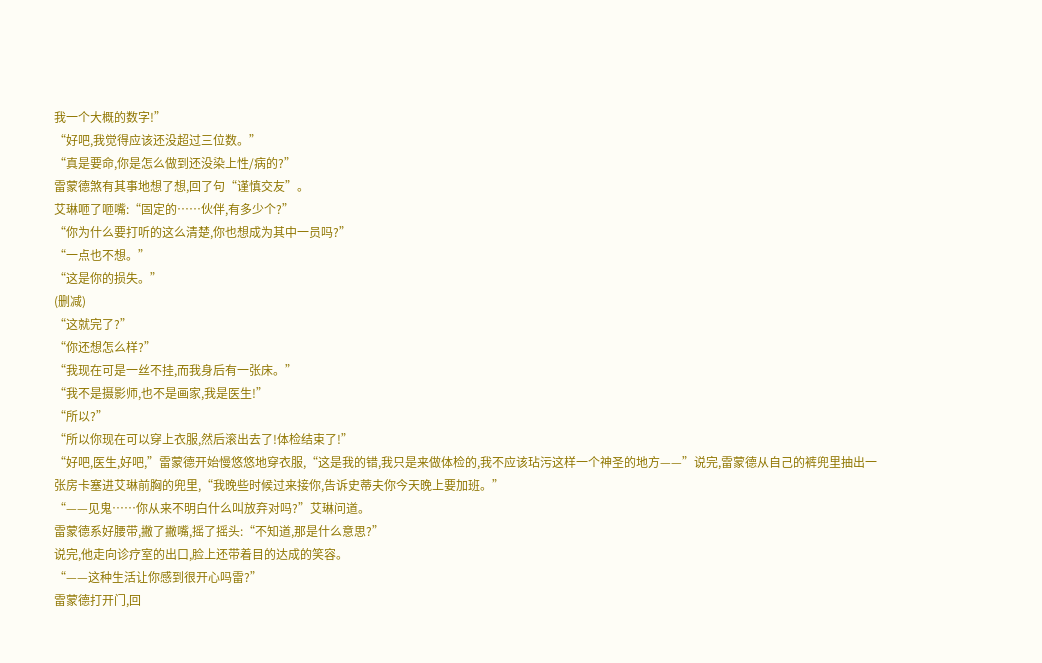我一个大概的数字!”
“好吧,我觉得应该还没超过三位数。”
“真是要命,你是怎么做到还没染上性/病的?”
雷蒙德煞有其事地想了想,回了句“谨慎交友”。
艾琳咂了咂嘴:“固定的……伙伴,有多少个?”
“你为什么要打听的这么清楚,你也想成为其中一员吗?”
“一点也不想。”
“这是你的损失。”
(删减)
“这就完了?”
“你还想怎么样?”
“我现在可是一丝不挂,而我身后有一张床。”
“我不是摄影师,也不是画家,我是医生!”
“所以?”
“所以你现在可以穿上衣服,然后滚出去了!体检结束了!”
“好吧,医生,好吧,”雷蒙德开始慢悠悠地穿衣服,“这是我的错,我只是来做体检的,我不应该玷污这样一个神圣的地方——”说完,雷蒙德从自己的裤兜里抽出一张房卡塞进艾琳前胸的兜里,“我晚些时候过来接你,告诉史蒂夫你今天晚上要加班。”
“——见鬼……你从来不明白什么叫放弃对吗?”艾琳问道。
雷蒙德系好腰带,撇了撇嘴,摇了摇头:“不知道,那是什么意思?”
说完,他走向诊疗室的出口,脸上还带着目的达成的笑容。
“——这种生活让你感到很开心吗雷?”
雷蒙德打开门,回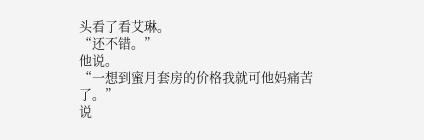头看了看艾琳。
“还不错。”
他说。
“一想到蜜月套房的价格我就可他妈痛苦了。”
说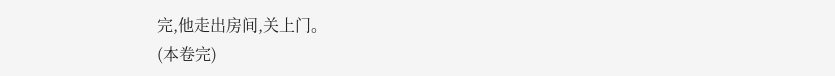完,他走出房间,关上门。
(本卷完)